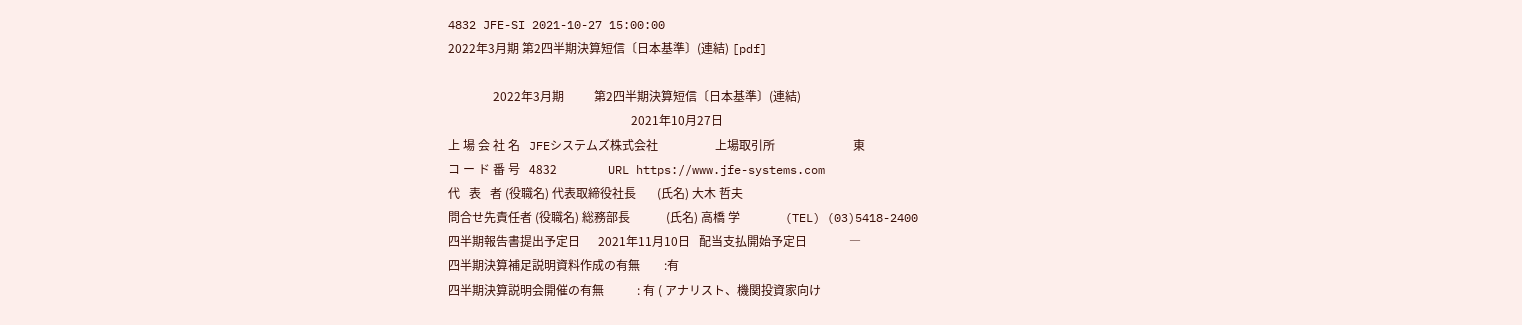4832 JFE-SI 2021-10-27 15:00:00
2022年3月期 第2四半期決算短信〔日本基準〕(連結) [pdf]

               2022年3月期          第2四半期決算短信〔日本基準〕(連結)
                                                             2021年10月27日
上 場 会 社 名   JFEシステムズ株式会社                   上場取引所                          東
コ ー ド 番 号   4832                 URL https://www.jfe-systems.com
代   表   者 (役職名) 代表取締役社長       (氏名) 大木 哲夫
問合せ先責任者 (役職名) 総務部長            (氏名) 高橋 学               (TEL) (03)5418-2400
四半期報告書提出予定日      2021年11月10日   配当支払開始予定日              ―
四半期決算補足説明資料作成の有無        :有
四半期決算説明会開催の有無           : 有 ( アナリスト、機関投資家向け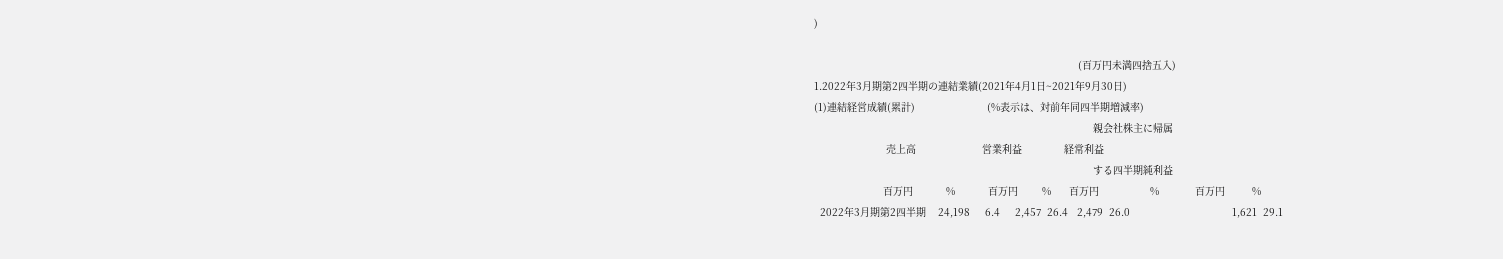)

                                                                                        (百万円未満四捨五入)
1.2022年3月期第2四半期の連結業績(2021年4月1日~2021年9月30日)
(1)連結経営成績(累計)                        (%表示は、対前年同四半期増減率)
                                                                                             親会社株主に帰属
                        売上高                      営業利益              経常利益
                                                                                             する四半期純利益
                       百万円           %           百万円        %      百万円                 %            百万円         %
  2022年3月期第2四半期    24,198     6.4     2,457  26.4   2,479  26.0                                  1,621  29.1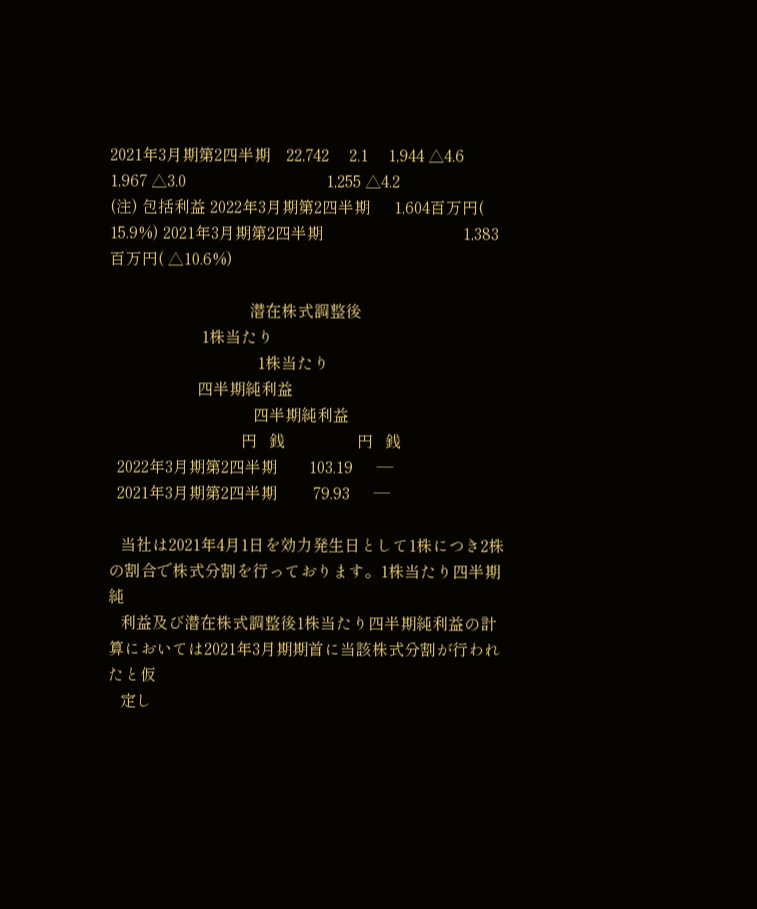2021年3月期第2四半期    22,742     2.1     1,944 △4.6    1,967 △3.0                                   1,255 △4.2
(注) 包括利益 2022年3月期第2四半期      1,604百万円( 15.9%) 2021年3月期第2四半期                                   1,383百万円( △10.6%)

                                   潜在株式調整後
                       1株当たり
                                     1株当たり
                      四半期純利益
                                    四半期純利益
                                 円   銭                  円   銭
  2022年3月期第2四半期        103.19      ―
  2021年3月期第2四半期         79.93      ―

   当社は2021年4月1日を効力発生日として1株につき2株の割合で株式分割を行っております。1株当たり四半期純
   利益及び潜在株式調整後1株当たり四半期純利益の計算においては2021年3月期期首に当該株式分割が行われたと仮
   定し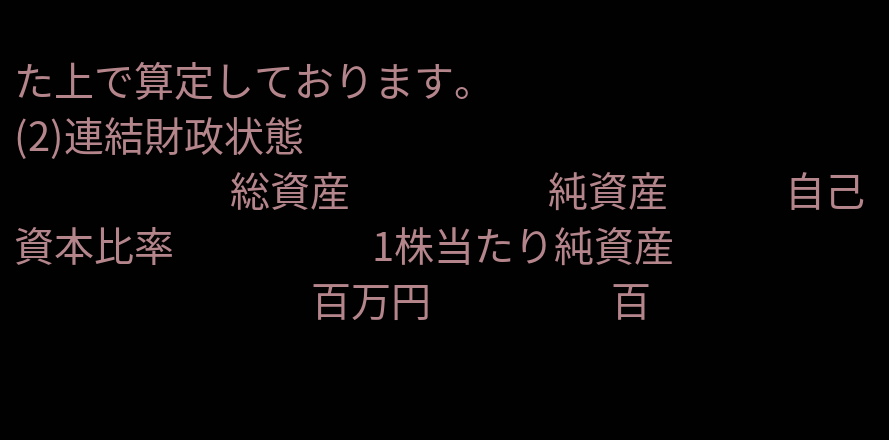た上で算定しております。
(2)連結財政状態
                        総資産                      純資産             自己資本比率                      1株当たり純資産
                                 百万円                    百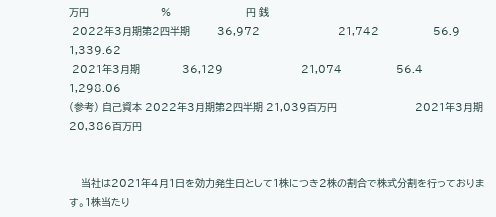万円                        %                         円 銭
 2022年3月期第2四半期         36,972                          21,742                  56.9                       1,339.62
 2021年3月期              36,129                          21,074                  56.4                       1,298.06
(参考) 自己資本 2022年3月期第2四半期 21,039百万円                          2021年3月期        20,386百万円


    当社は2021年4月1日を効力発生日として1株につき2株の割合で株式分割を行っております。1株当たり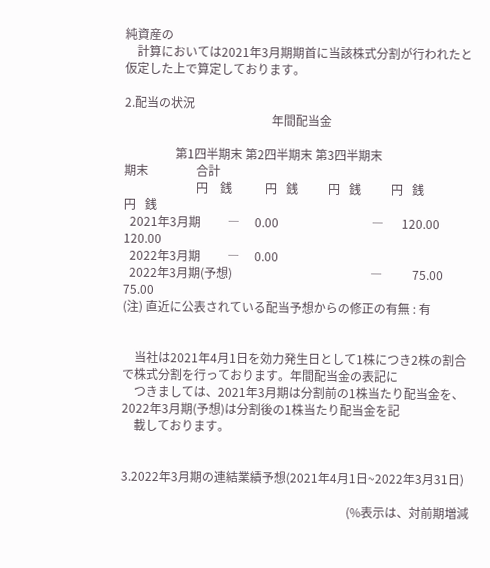純資産の
    計算においては2021年3月期期首に当該株式分割が行われたと仮定した上で算定しております。

2.配当の状況
                                                 年間配当金

                 第1四半期末 第2四半期末 第3四半期末                            期末                合計
                        円    銭           円   銭          円   銭          円   銭                円   銭
  2021年3月期         ―     0.00                               ―      120.00                  120.00
  2022年3月期         ―     0.00
  2022年3月期(予想)                                              ―          75.00                75.00
(注) 直近に公表されている配当予想からの修正の有無 : 有


    当社は2021年4月1日を効力発生日として1株につき2株の割合で株式分割を行っております。年間配当金の表記に
    つきましては、2021年3月期は分割前の1株当たり配当金を、2022年3月期(予想)は分割後の1株当たり配当金を記
    載しております。


3.2022年3月期の連結業績予想(2021年4月1日~2022年3月31日)

                                                                           (%表示は、対前期増減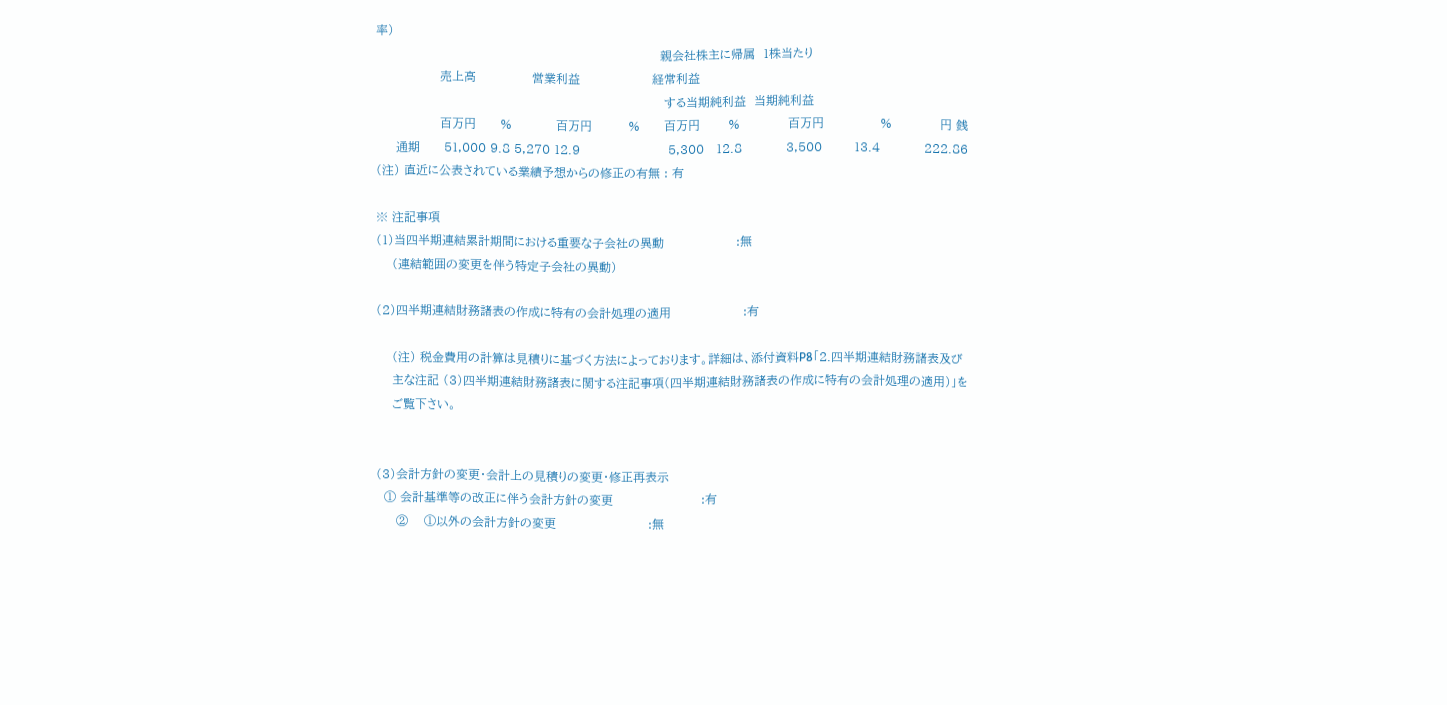率)
                                                                       親会社株主に帰属  1株当たり
                売上高              営業利益                  経常利益
                                                                        する当期純利益  当期純利益
                百万円      %           百万円         %      百万円       %            百万円              %            円 銭
     通期      51,000 9.8 5,270 12.9                      5,300   12.8           3,500        13.4           222.86
(注) 直近に公表されている業績予想からの修正の有無 : 有

※ 注記事項
(1)当四半期連結累計期間における重要な子会社の異動                  :無
    (連結範囲の変更を伴う特定子会社の異動)

(2)四半期連結財務諸表の作成に特有の会計処理の適用                  :有

    (注) 税金費用の計算は見積りに基づく方法によっております。詳細は、添付資料P8「2.四半期連結財務諸表及び
    主な注記 (3)四半期連結財務諸表に関する注記事項(四半期連結財務諸表の作成に特有の会計処理の適用)」を
    ご覧下さい。


(3)会計方針の変更・会計上の見積りの変更・修正再表示
  ① 会計基準等の改正に伴う会計方針の変更                      :有
     ②    ①以外の会計方針の変更                       :無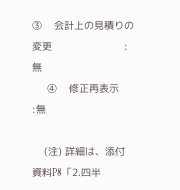③    会計上の見積りの変更                        :無
     ④    修正再表示                             :無

    (注) 詳細は、添付資料P8「2.四半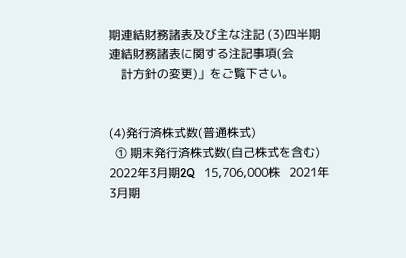期連結財務諸表及び主な注記 (3)四半期連結財務諸表に関する注記事項(会
    計方針の変更)」をご覧下さい。


(4)発行済株式数(普通株式)
  ① 期末発行済株式数(自己株式を含む)          2022年3月期2Q   15,706,000株   2021年3月期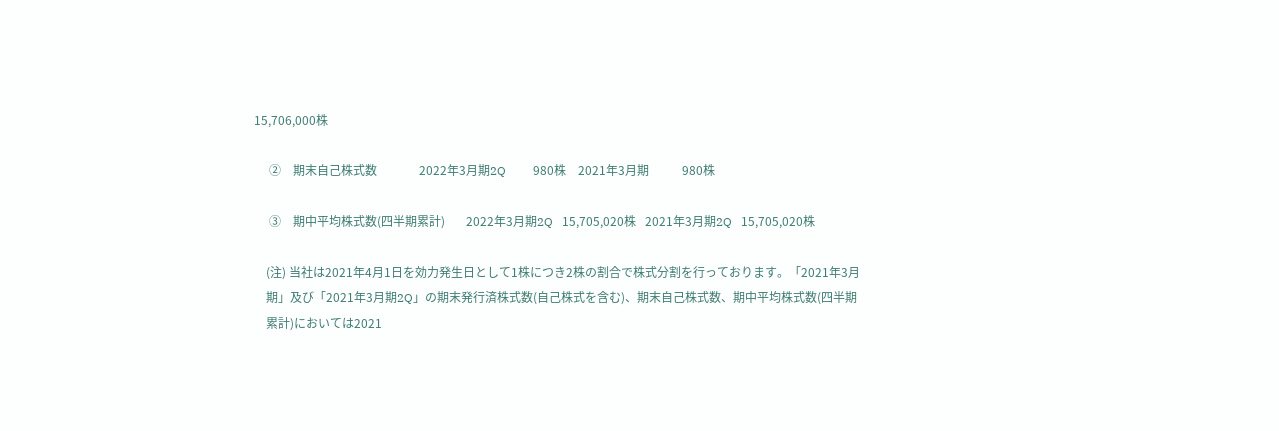15,706,000株

     ②    期末自己株式数              2022年3月期2Q         980株    2021年3月期           980株

     ③    期中平均株式数(四半期累計)       2022年3月期2Q   15,705,020株   2021年3月期2Q   15,705,020株

    (注) 当社は2021年4月1日を効力発生日として1株につき2株の割合で株式分割を行っております。「2021年3月
    期」及び「2021年3月期2Q」の期末発行済株式数(自己株式を含む)、期末自己株式数、期中平均株式数(四半期
    累計)においては2021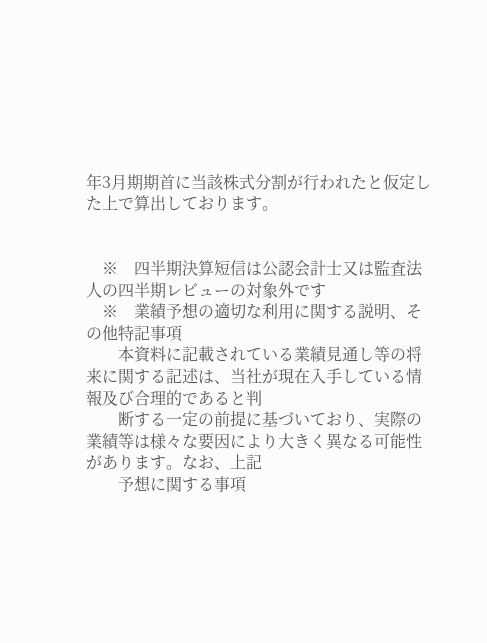年3月期期首に当該株式分割が行われたと仮定した上で算出しております。


    ※    四半期決算短信は公認会計士又は監査法人の四半期レビューの対象外です
    ※    業績予想の適切な利用に関する説明、その他特記事項
        本資料に記載されている業績見通し等の将来に関する記述は、当社が現在入手している情報及び合理的であると判
        断する一定の前提に基づいており、実際の業績等は様々な要因により大きく異なる可能性があります。なお、上記
        予想に関する事項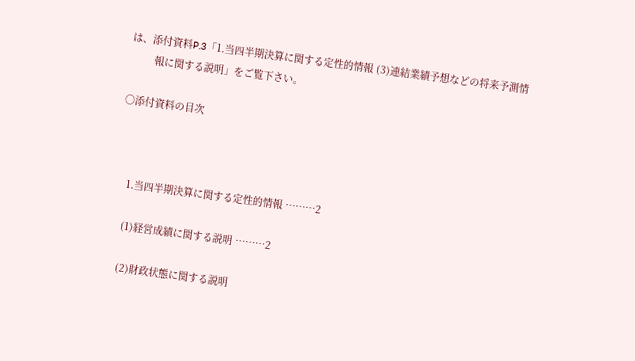は、添付資料P.3「1.当四半期決算に関する定性的情報 (3)連結業績予想などの将来予測情
        報に関する説明」をご覧下さい。

○添付資料の目次



    1.当四半期決算に関する定性的情報 ………2

    (1)経営成績に関する説明 ………2

    (2)財政状態に関する説明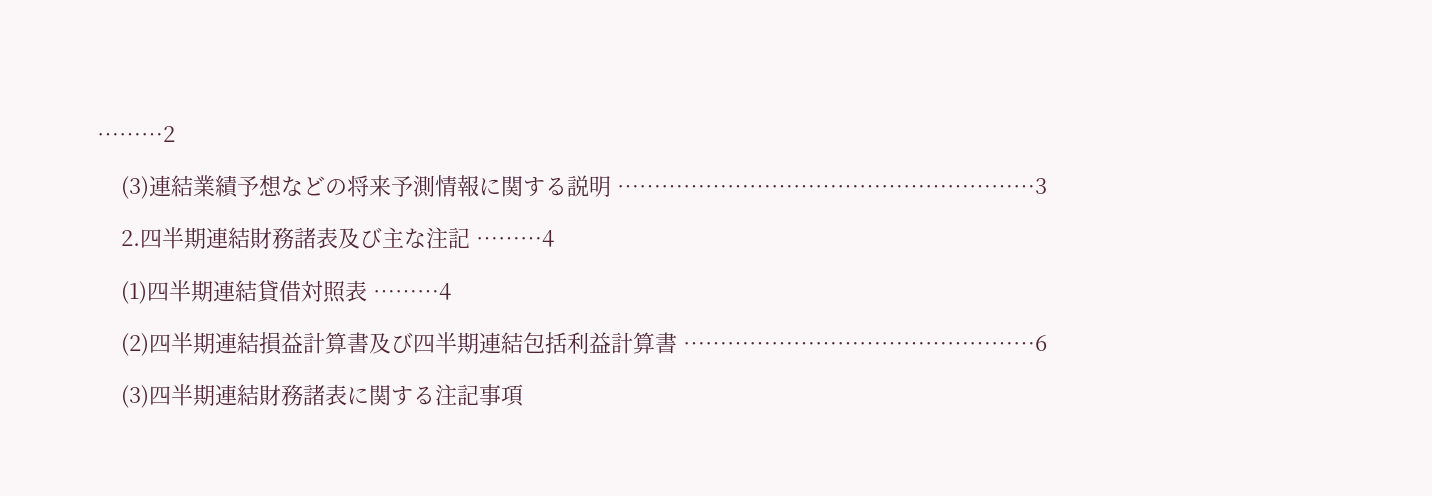………2

    (3)連結業績予想などの将来予測情報に関する説明 …………………………………………………3

    2.四半期連結財務諸表及び主な注記 ………4

    (1)四半期連結貸借対照表 ………4

    (2)四半期連結損益計算書及び四半期連結包括利益計算書 …………………………………………6

    (3)四半期連結財務諸表に関する注記事項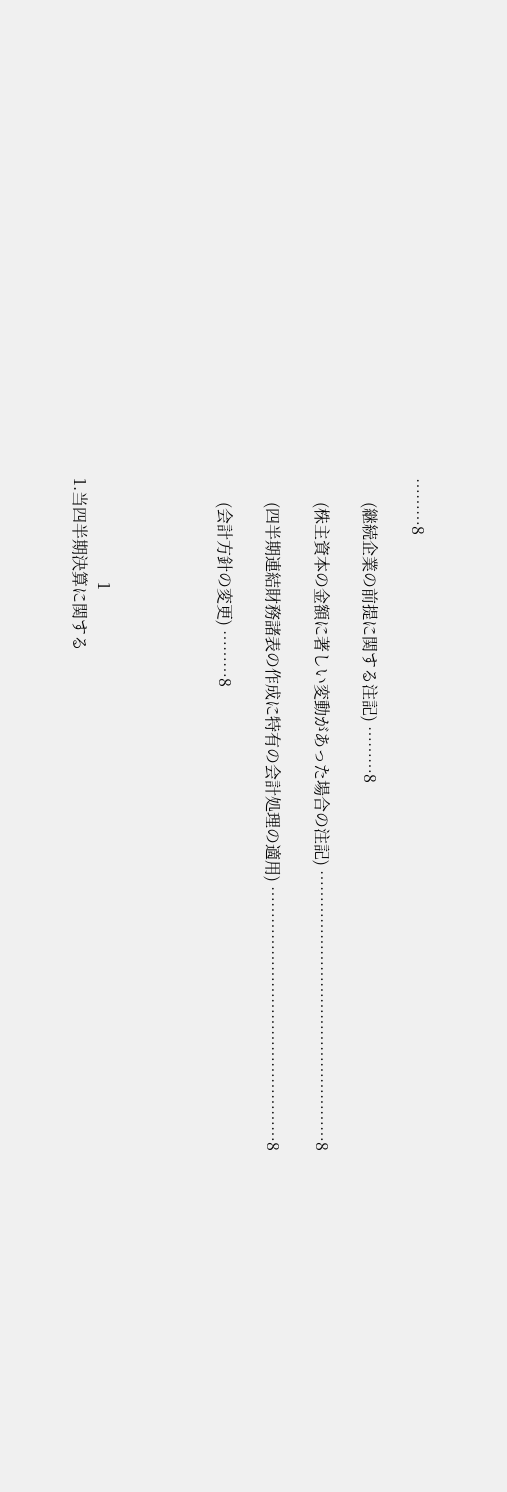………8

      (継続企業の前提に関する注記) ………8

      (株主資本の金額に著しい変動があった場合の注記) ……………………………………………8

      (四半期連結財務諸表の作成に特有の会計処理の適用) …………………………………………8

      (会計方針の変更) ………8




                          1
1.当四半期決算に関する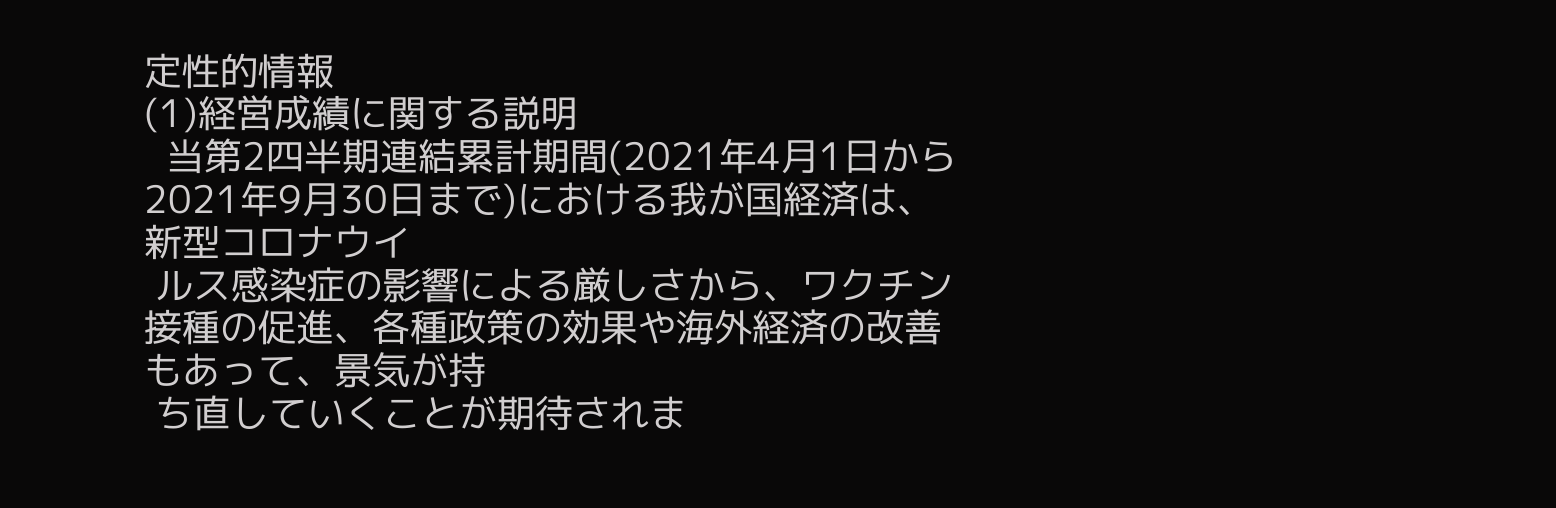定性的情報
(1)経営成績に関する説明
  当第2四半期連結累計期間(2021年4月1日から2021年9月30日まで)における我が国経済は、新型コロナウイ
 ルス感染症の影響による厳しさから、ワクチン接種の促進、各種政策の効果や海外経済の改善もあって、景気が持
 ち直していくことが期待されま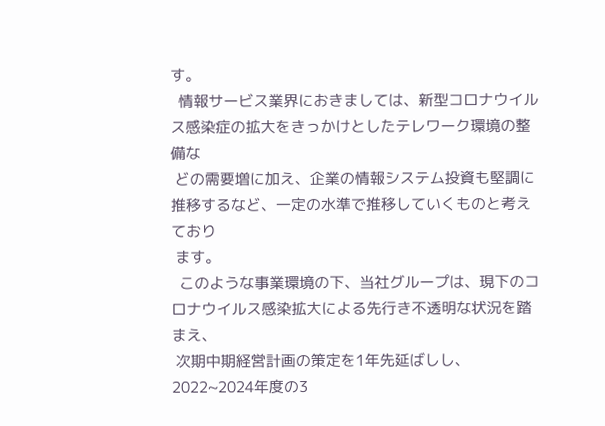す。
  情報サービス業界におきましては、新型コロナウイルス感染症の拡大をきっかけとしたテレワーク環境の整備な
 どの需要増に加え、企業の情報システム投資も堅調に推移するなど、一定の水準で推移していくものと考えており
 ます。
  このような事業環境の下、当社グループは、現下のコロナウイルス感染拡大による先行き不透明な状況を踏まえ、
 次期中期経営計画の策定を1年先延ばしし、2022~2024年度の3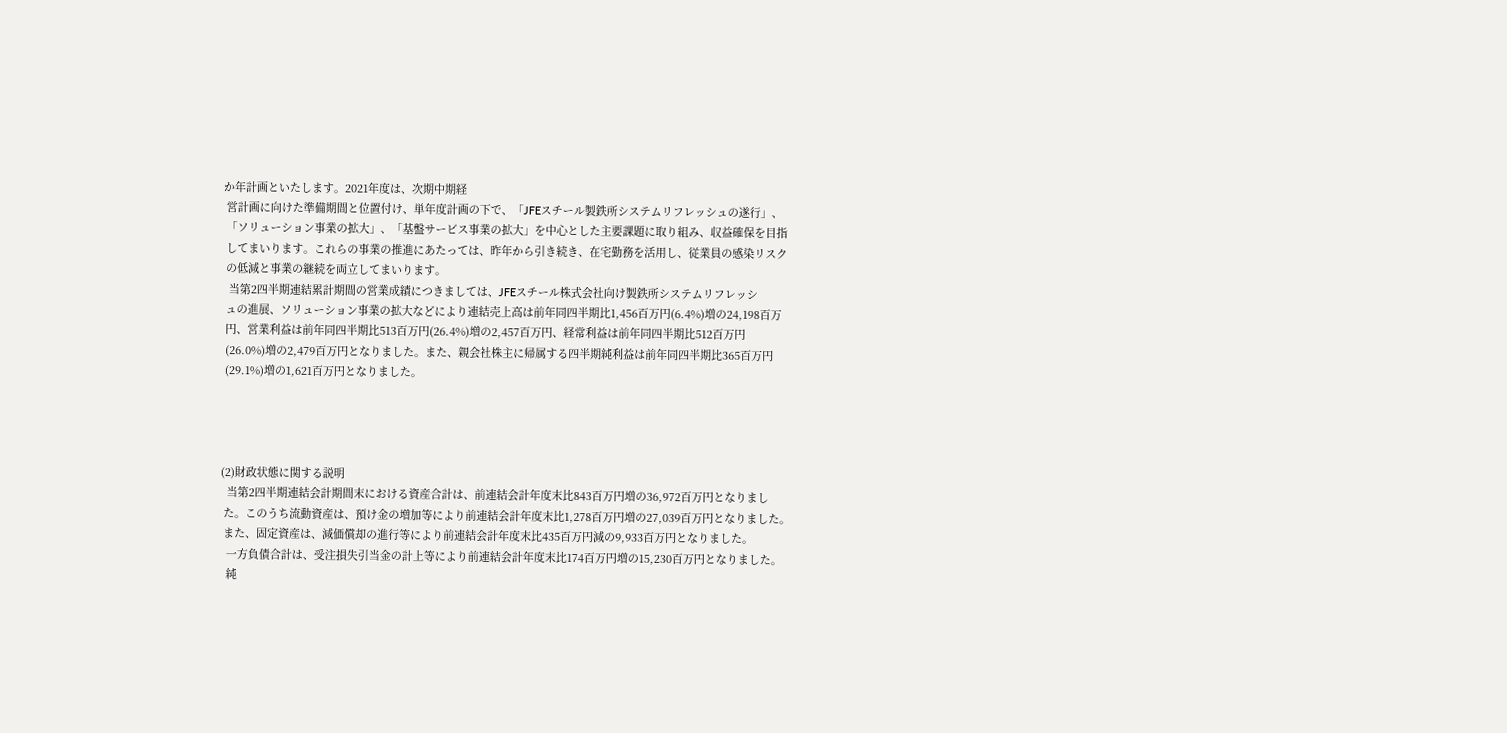か年計画といたします。2021年度は、次期中期経
 営計画に向けた準備期間と位置付け、単年度計画の下で、「JFEスチール製鉄所システムリフレッシュの遂行」、
 「ソリューション事業の拡大」、「基盤サービス事業の拡大」を中心とした主要課題に取り組み、収益確保を目指
 してまいります。これらの事業の推進にあたっては、昨年から引き続き、在宅勤務を活用し、従業員の感染リスク
 の低減と事業の継続を両立してまいります。
  当第2四半期連結累計期間の営業成績につきましては、JFEスチール株式会社向け製鉄所システムリフレッシ
 ュの進展、ソリューション事業の拡大などにより連結売上高は前年同四半期比1,456百万円(6.4%)増の24,198百万
 円、営業利益は前年同四半期比513百万円(26.4%)増の2,457百万円、経常利益は前年同四半期比512百万円
 (26.0%)増の2,479百万円となりました。また、親会社株主に帰属する四半期純利益は前年同四半期比365百万円
 (29.1%)増の1,621百万円となりました。




(2)財政状態に関する説明
  当第2四半期連結会計期間末における資産合計は、前連結会計年度末比843百万円増の36,972百万円となりまし
 た。このうち流動資産は、預け金の増加等により前連結会計年度末比1,278百万円増の27,039百万円となりました。
 また、固定資産は、減価償却の進行等により前連結会計年度末比435百万円減の9,933百万円となりました。
  一方負債合計は、受注損失引当金の計上等により前連結会計年度末比174百万円増の15,230百万円となりました。
  純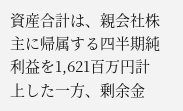資産合計は、親会社株主に帰属する四半期純利益を1,621百万円計上した一方、剰余金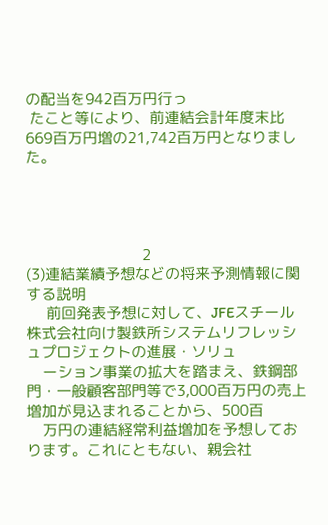の配当を942百万円行っ
 たこと等により、前連結会計年度末比669百万円増の21,742百万円となりました。




                             2
(3)連結業績予想などの将来予測情報に関する説明
     前回発表予想に対して、JFEスチール株式会社向け製鉄所システムリフレッシュプロジェクトの進展・ソリュ
    ーション事業の拡大を踏まえ、鉄鋼部門・一般顧客部門等で3,000百万円の売上増加が見込まれることから、500百
    万円の連結経常利益増加を予想しております。これにともない、親会社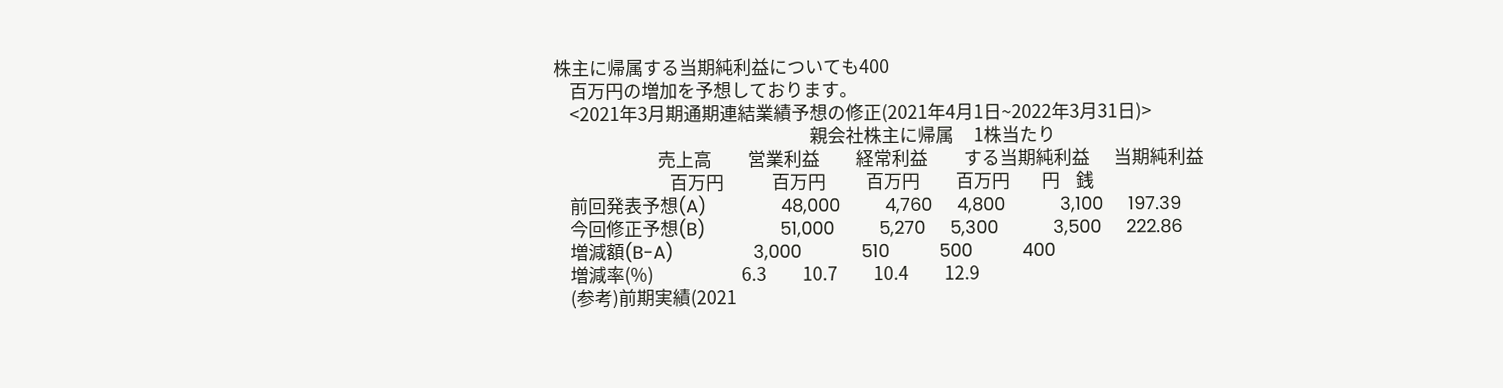株主に帰属する当期純利益についても400
    百万円の増加を予想しております。
    <2021年3月期通期連結業績予想の修正(2021年4月1日~2022年3月31日)>
                                                                親会社株主に帰属     1株当たり
                          売上高         営業利益         経常利益         する当期純利益      当期純利益
                             百万円            百万円          百万円         百万円        円    銭
    前回発表予想(A)               48,000         4,760     4,800           3,100     197.39
    今回修正予想(B)               51,000         5,270     5,300           3,500     222.86
    増減額(B-A)                3,000            510          500          400
    増減率(%)                      6.3         10.7         10.4         12.9
    (参考)前期実績(2021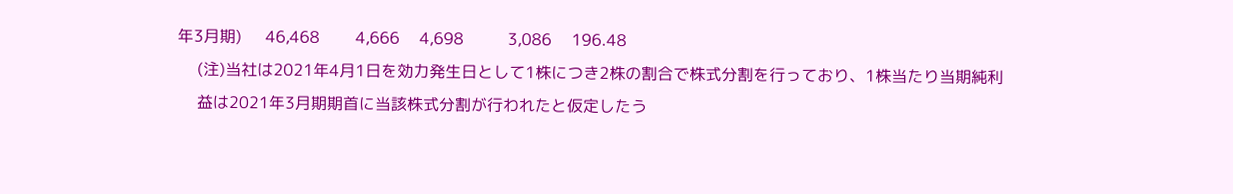年3月期)      46,468         4,666     4,698           3,086     196.48
     (注)当社は2021年4月1日を効力発生日として1株につき2株の割合で株式分割を行っており、1株当たり当期純利
     益は2021年3月期期首に当該株式分割が行われたと仮定したう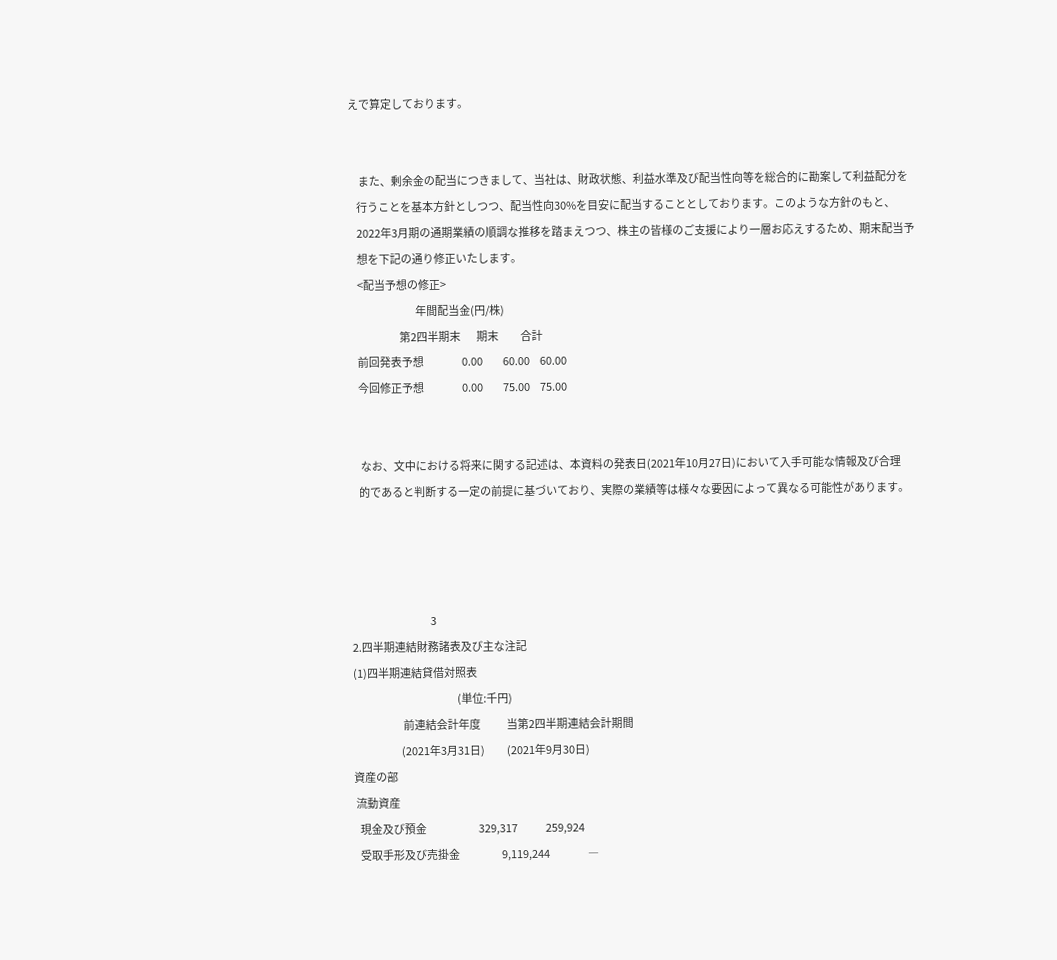えで算定しております。


     また、剰余金の配当につきまして、当社は、財政状態、利益水準及び配当性向等を総合的に勘案して利益配分を
    行うことを基本方針としつつ、配当性向30%を目安に配当することとしております。このような方針のもと、
    2022年3月期の通期業績の順調な推移を踏まえつつ、株主の皆様のご支援により一層お応えするため、期末配当予
    想を下記の通り修正いたします。
    <配当予想の修正>
                                 年間配当金(円/株)
                         第2四半期末        期末           合計
    前回発表予想                   0.00          60.00     60.00
    今回修正予想                   0.00          75.00     75.00


     なお、文中における将来に関する記述は、本資料の発表日(2021年10月27日)において入手可能な情報及び合理
    的であると判断する一定の前提に基づいており、実際の業績等は様々な要因によって異なる可能性があります。




                                       3
2.四半期連結財務諸表及び主な注記
(1)四半期連結貸借対照表
                                                    (単位:千円)
                         前連結会計年度             当第2四半期連結会計期間
                        (2021年3月31日)           (2021年9月30日)
資産の部
 流動資産
   現金及び預金                          329,317              259,924
   受取手形及び売掛金                     9,119,244                   ―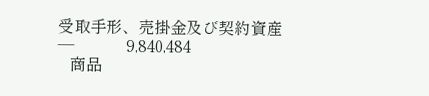受取手形、売掛金及び契約資産                       ―             9,840,484
   商品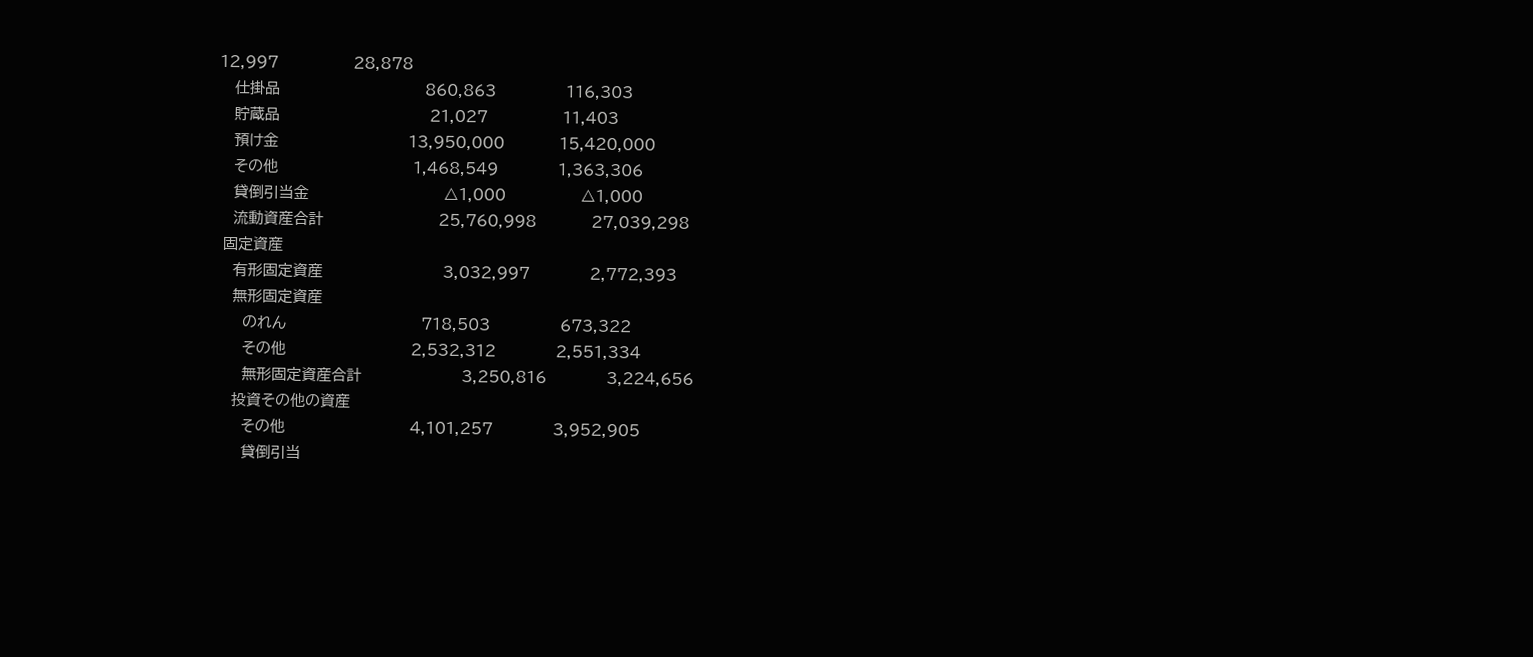12,997               28,878
   仕掛品                             860,863              116,303
   貯蔵品                              21,027               11,403
   預け金                          13,950,000           15,420,000
   その他                           1,468,549            1,363,306
   貸倒引当金                           △1,000               △1,000
   流動資産合計                       25,760,998           27,039,298
 固定資産
   有形固定資産                        3,032,997            2,772,393
   無形固定資産
     のれん                           718,503              673,322
     その他                         2,532,312            2,551,334
     無形固定資産合計                    3,250,816            3,224,656
   投資その他の資産
     その他                         4,101,257            3,952,905
     貸倒引当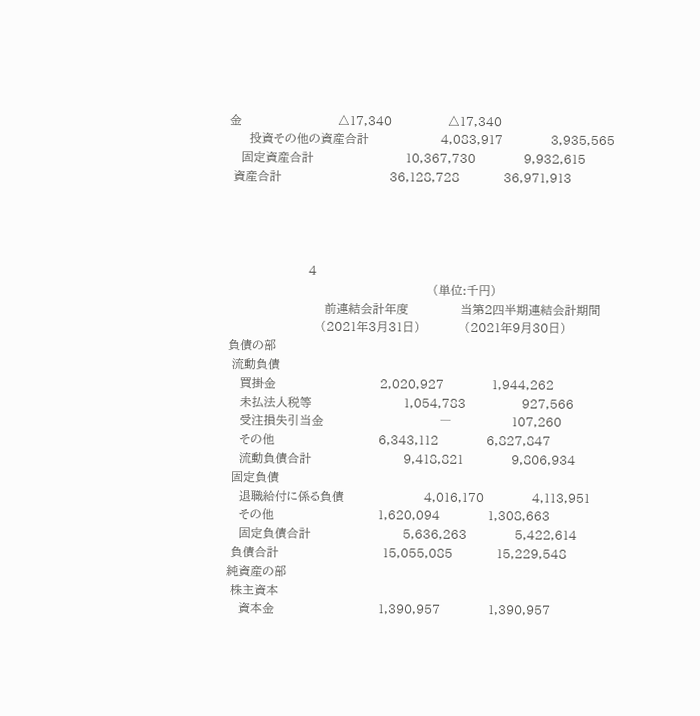金                        △17,340              △17,340
     投資その他の資産合計                  4,083,917            3,935,565
   固定資産合計                       10,367,730            9,932,615
 資産合計                           36,128,728           36,971,913




                    4
                                                   (単位:千円)
                        前連結会計年度             当第2四半期連結会計期間
                       (2021年3月31日)           (2021年9月30日)
負債の部
 流動負債
   買掛金                          2,020,927            1,944,262
   未払法人税等                       1,054,783              927,566
   受注損失引当金                             ―               107,260
   その他                          6,343,112            6,827,847
   流動負債合計                       9,418,821            9,806,934
 固定負債
   退職給付に係る負債                    4,016,170            4,113,951
   その他                          1,620,094            1,308,663
   固定負債合計                       5,636,263            5,422,614
 負債合計                          15,055,085           15,229,548
純資産の部
 株主資本
   資本金                          1,390,957            1,390,957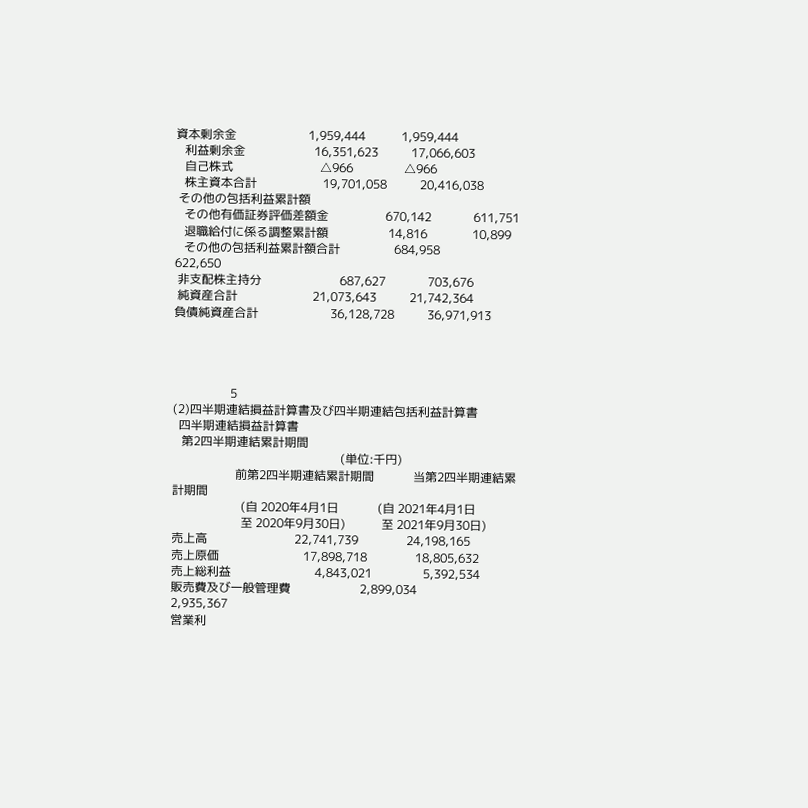資本剰余金                        1,959,444            1,959,444
   利益剰余金                       16,351,623           17,066,603
   自己株式                             △966                 △966
   株主資本合計                      19,701,058           20,416,038
 その他の包括利益累計額
   その他有価証券評価差額金                   670,142              611,751
   退職給付に係る調整累計額                    14,816               10,899
   その他の包括利益累計額合計                  684,958              622,650
 非支配株主持分                          687,627              703,676
 純資産合計                         21,073,643           21,742,364
負債純資産合計                        36,128,728           36,971,913




                   5
(2)四半期連結損益計算書及び四半期連結包括利益計算書
  四半期連結損益計算書
   第2四半期連結累計期間
                                                        (単位:千円)
                     前第2四半期連結累計期間             当第2四半期連結累計期間
                       (自 2020年4月1日             (自 2021年4月1日
                       至 2020年9月30日)            至 2021年9月30日)
売上高                             22,741,739                24,198,165
売上原価                            17,898,718                18,805,632
売上総利益                            4,843,021                 5,392,534
販売費及び一般管理費                       2,899,034                 2,935,367
営業利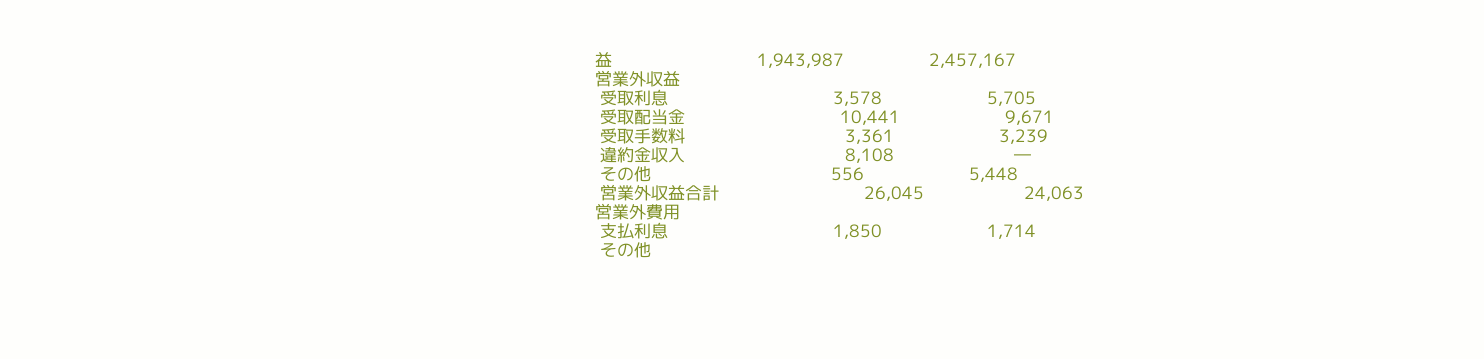益                             1,943,987                 2,457,167
営業外収益
 受取利息                                 3,578                     5,705
 受取配当金                               10,441                     9,671
 受取手数料                                3,361                     3,239
 違約金収入                                8,108                        ―
 その他                                    556                     5,448
 営業外収益合計                             26,045                    24,063
営業外費用
 支払利息                                 1,850                     1,714
 その他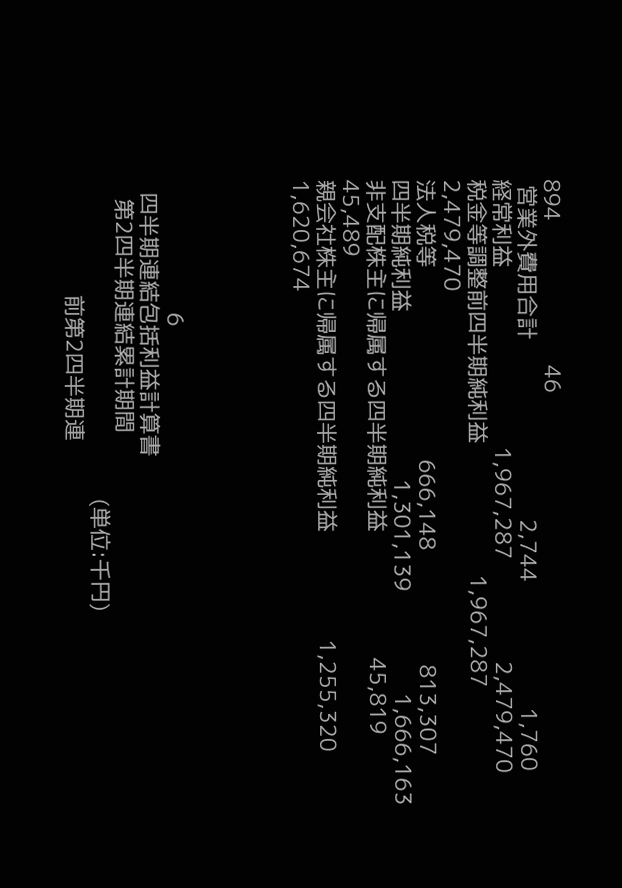894                        46
 営業外費用合計                              2,744                     1,760
経常利益                              1,967,287                 2,479,470
税金等調整前四半期純利益                      1,967,287                 2,479,470
法人税等                                666,148                   813,307
四半期純利益                            1,301,139                 1,666,163
非支配株主に帰属する四半期純利益                     45,819                    45,489
親会社株主に帰属する四半期純利益                  1,255,320                 1,620,674




                      6
  四半期連結包括利益計算書
   第2四半期連結累計期間
                                                     (単位:千円)
                   前第2四半期連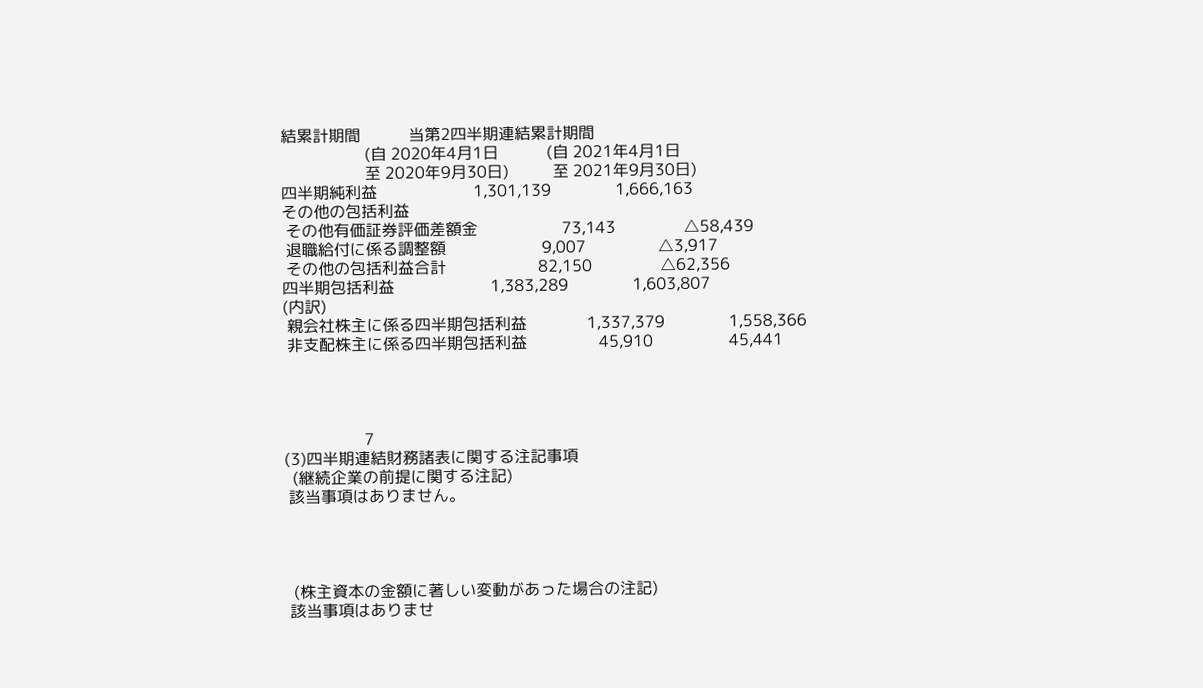結累計期間            当第2四半期連結累計期間
                     (自 2020年4月1日            (自 2021年4月1日
                     至 2020年9月30日)           至 2021年9月30日)
四半期純利益                        1,301,139                1,666,163
その他の包括利益
 その他有価証券評価差額金                     73,143                 △58,439
 退職給付に係る調整額                        9,007                  △3,917
 その他の包括利益合計                       82,150                 △62,356
四半期包括利益                        1,383,289                1,603,807
(内訳)
 親会社株主に係る四半期包括利益               1,337,379                1,558,366
 非支配株主に係る四半期包括利益                  45,910                   45,441




                    7
(3)四半期連結財務諸表に関する注記事項
  (継続企業の前提に関する注記)
 該当事項はありません。




  (株主資本の金額に著しい変動があった場合の注記)
 該当事項はありませ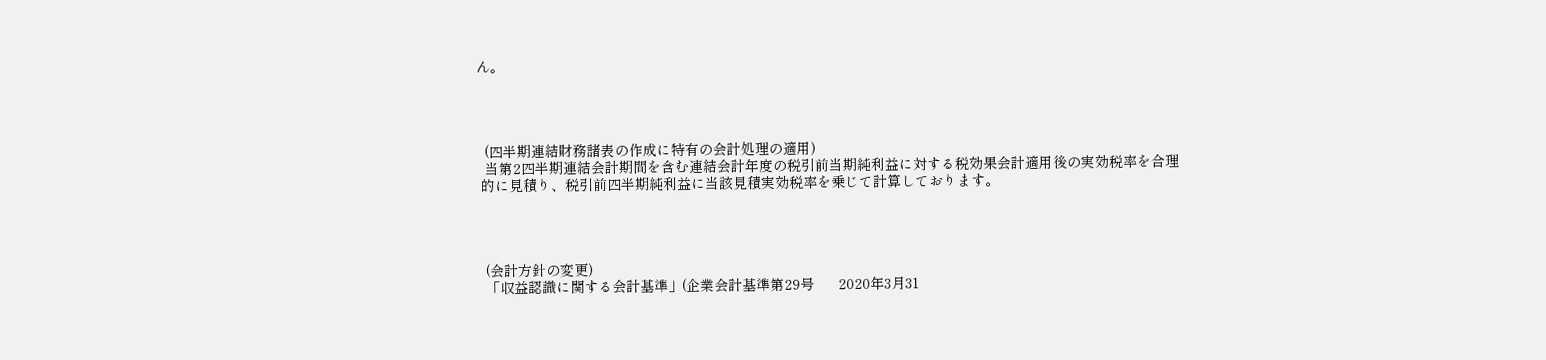ん。




  (四半期連結財務諸表の作成に特有の会計処理の適用)
  当第2四半期連結会計期間を含む連結会計年度の税引前当期純利益に対する税効果会計適用後の実効税率を合理
 的に見積り、税引前四半期純利益に当該見積実効税率を乗じて計算しております。




  (会計方針の変更)
  「収益認識に関する会計基準」(企業会計基準第29号      2020年3月31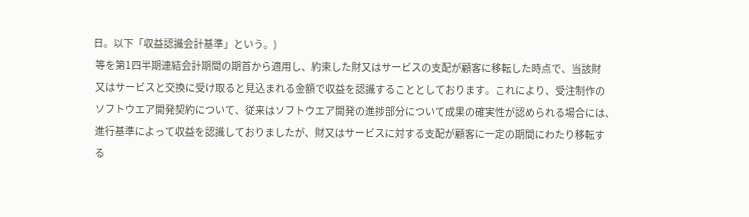日。以下「収益認識会計基準」という。)
 等を第1四半期連結会計期間の期首から適用し、約束した財又はサービスの支配が顧客に移転した時点で、当該財
 又はサービスと交換に受け取ると見込まれる金額で収益を認識することとしております。これにより、受注制作の
 ソフトウエア開発契約について、従来はソフトウエア開発の進捗部分について成果の確実性が認められる場合には、
 進行基準によって収益を認識しておりましたが、財又はサービスに対する支配が顧客に一定の期間にわたり移転す
 る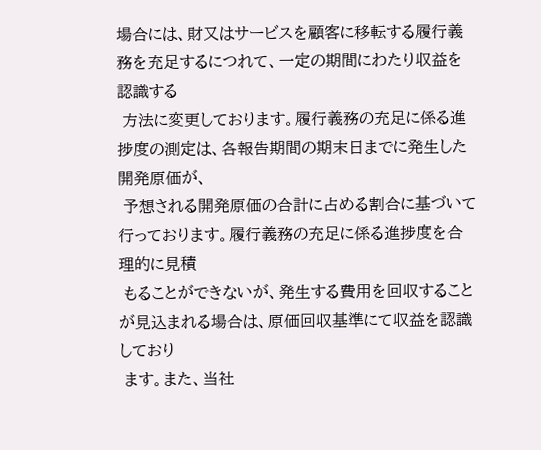場合には、財又はサービスを顧客に移転する履行義務を充足するにつれて、一定の期間にわたり収益を認識する
 方法に変更しております。履行義務の充足に係る進捗度の測定は、各報告期間の期末日までに発生した開発原価が、
 予想される開発原価の合計に占める割合に基づいて行っております。履行義務の充足に係る進捗度を合理的に見積
 もることができないが、発生する費用を回収することが見込まれる場合は、原価回収基準にて収益を認識しており
 ます。また、当社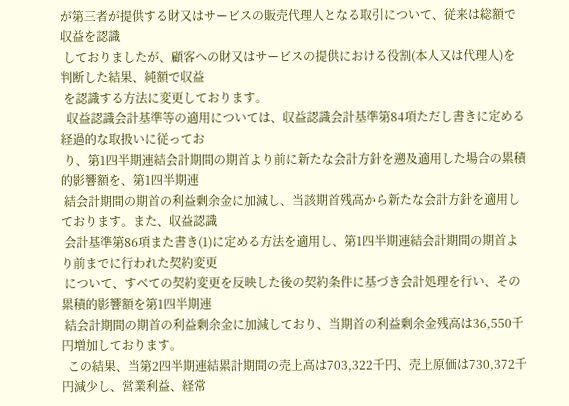が第三者が提供する財又はサービスの販売代理人となる取引について、従来は総額で収益を認識
 しておりましたが、顧客への財又はサービスの提供における役割(本人又は代理人)を判断した結果、純額で収益
 を認識する方法に変更しております。
  収益認識会計基準等の適用については、収益認識会計基準第84項ただし書きに定める経過的な取扱いに従ってお
 り、第1四半期連結会計期間の期首より前に新たな会計方針を遡及適用した場合の累積的影響額を、第1四半期連
 結会計期間の期首の利益剰余金に加減し、当該期首残高から新たな会計方針を適用しております。また、収益認識
 会計基準第86項また書き(1)に定める方法を適用し、第1四半期連結会計期間の期首より前までに行われた契約変更
 について、すべての契約変更を反映した後の契約条件に基づき会計処理を行い、その累積的影響額を第1四半期連
 結会計期間の期首の利益剰余金に加減しており、当期首の利益剰余金残高は36,550千円増加しております。
  この結果、当第2四半期連結累計期間の売上高は703,322千円、売上原価は730,372千円減少し、営業利益、経常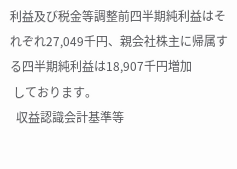利益及び税金等調整前四半期純利益はそれぞれ27,049千円、親会社株主に帰属する四半期純利益は18,907千円増加
 しております。
  収益認識会計基準等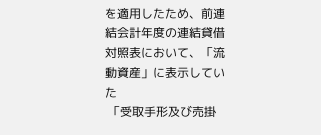を適用したため、前連結会計年度の連結貸借対照表において、「流動資産」に表示していた
 「受取手形及び売掛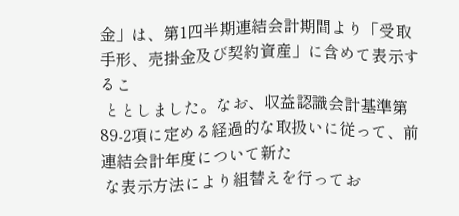金」は、第1四半期連結会計期間より「受取手形、売掛金及び契約資産」に含めて表示するこ
 ととしました。なお、収益認識会計基準第89-2項に定める経過的な取扱いに従って、前連結会計年度について新た
 な表示方法により組替えを行ってお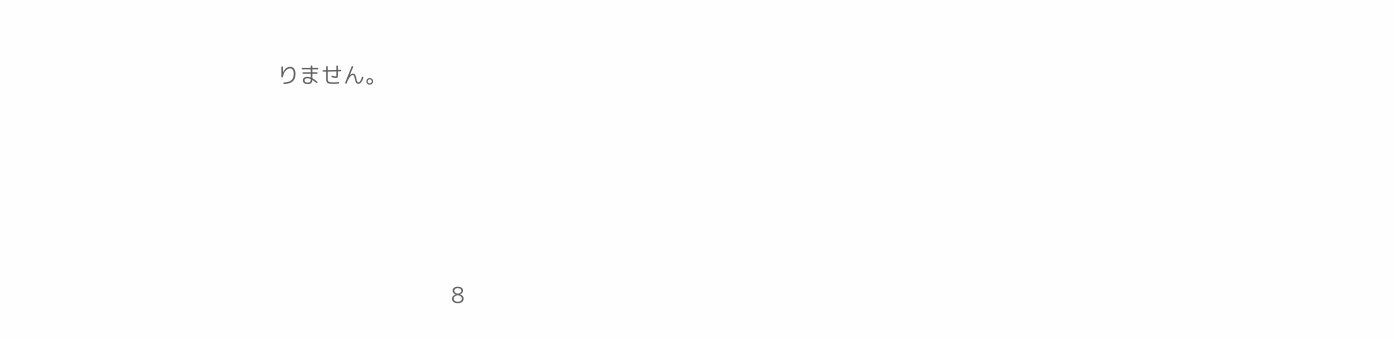りません。




                             8